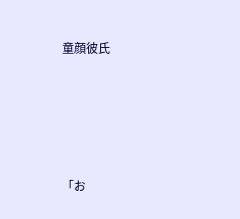童顔彼氏






「お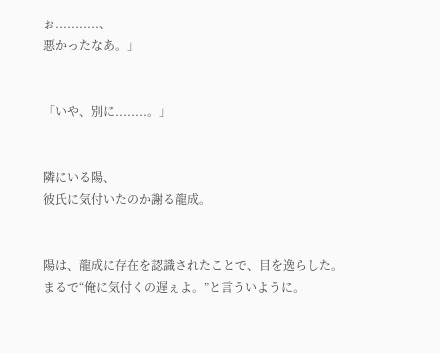ぉ...........、
悪かったなあ。」


「いや、別に........。」


隣にいる陽、
彼氏に気付いたのか謝る龍成。


陽は、龍成に存在を認識されたことで、目を逸らした。
まるで“俺に気付くの遅ぇよ。”と言ういように。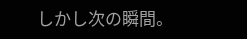しかし次の瞬間。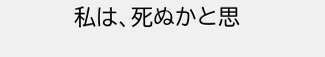私は、死ぬかと思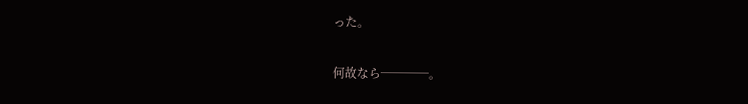った。


何故なら────。